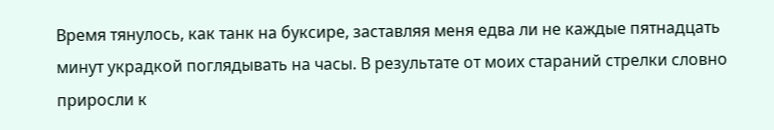Время тянулось, как танк на буксире, заставляя меня едва ли не каждые пятнадцать минут украдкой поглядывать на часы. В результате от моих стараний стрелки словно приросли к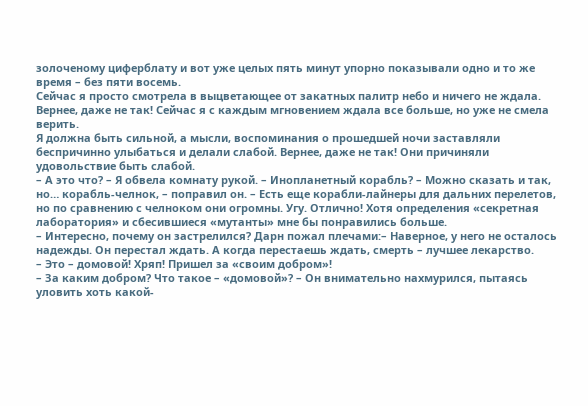золоченому циферблату и вот уже целых пять минут упорно показывали одно и то же время – без пяти восемь.
Сейчас я просто смотрела в выцветающее от закатных палитр небо и ничего не ждала. Вернее, даже не так! Сейчас я с каждым мгновением ждала все больше, но уже не смела верить.
Я должна быть сильной, а мысли, воспоминания о прошедшей ночи заставляли беспричинно улыбаться и делали слабой. Вернее, даже не так! Они причиняли удовольствие быть слабой.
– А это что? – Я обвела комнату рукой. – Инопланетный корабль? – Можно сказать и так, но… корабль-челнок, – поправил он. – Есть еще корабли-лайнеры для дальних перелетов, но по сравнению с челноком они огромны. Угу. Отлично! Хотя определения «секретная лаборатория» и сбесившиеся «мутанты» мне бы понравились больше.
– Интересно, почему он застрелился? Дарн пожал плечами:– Наверное, у него не осталось надежды. Он перестал ждать. А когда перестаешь ждать, смерть – лучшее лекарство.
– Это – домовой! Хряп! Пришел за «своим добром»!
– За каким добром? Что такое – «домовой»? – Он внимательно нахмурился, пытаясь уловить хоть какой-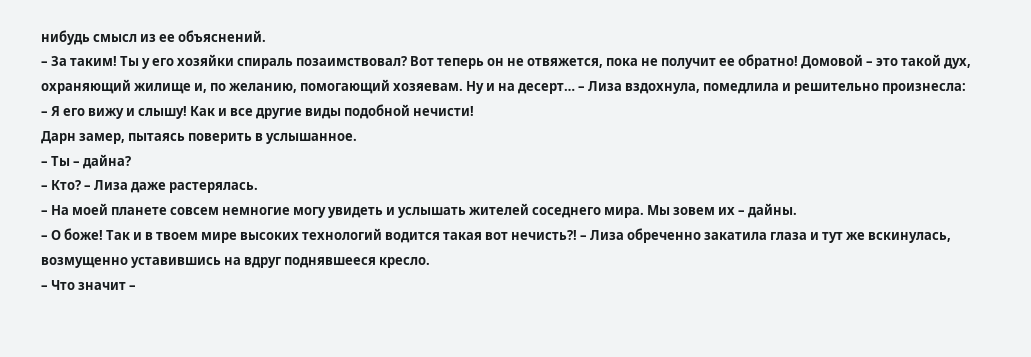нибудь смысл из ее объяснений.
– За таким! Ты у его хозяйки спираль позаимствовал? Вот теперь он не отвяжется, пока не получит ее обратно! Домовой – это такой дух, охраняющий жилище и, по желанию, помогающий хозяевам. Ну и на десерт… – Лиза вздохнула, помедлила и решительно произнесла:
– Я его вижу и слышу! Как и все другие виды подобной нечисти!
Дарн замер, пытаясь поверить в услышанное.
– Ты – дайна?
– Кто? – Лиза даже растерялась.
– На моей планете совсем немногие могу увидеть и услышать жителей соседнего мира. Мы зовем их – дайны.
– О боже! Так и в твоем мире высоких технологий водится такая вот нечисть?! – Лиза обреченно закатила глаза и тут же вскинулась, возмущенно уставившись на вдруг поднявшееся кресло.
– Что значит –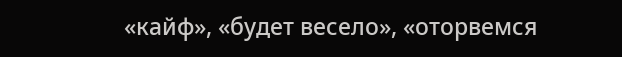«кайф», «будет весело», «оторвемся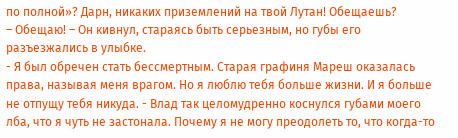по полной»? Дарн, никаких приземлений на твой Лутан! Обещаешь?
– Обещаю! – Он кивнул, стараясь быть серьезным, но губы его разъезжались в улыбке.
- Я был обречен стать бессмертным. Старая графиня Мареш оказалась права, называя меня врагом. Но я люблю тебя больше жизни. И я больше не отпущу тебя никуда. - Влад так целомудренно коснулся губами моего лба, что я чуть не застонала. Почему я не могу преодолеть то, что когда-то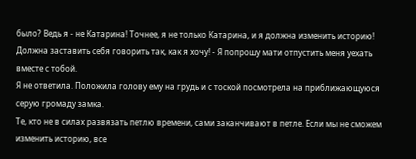было? Ведь я - не Катарина! Точнее, я не только Катарина, и я должна изменить историю! Должна заставить себя говорить так, как я хочу! - Я попрошу мати отпустить меня уехать вместе с тобой.
Я не ответила. Положила голову ему на грудь и с тоской посмотрела на приближающуюся серую громаду замка.
Те, кто не в силах развязать петлю времени, сами заканчивают в петле. Если мы не сможем изменить историю, все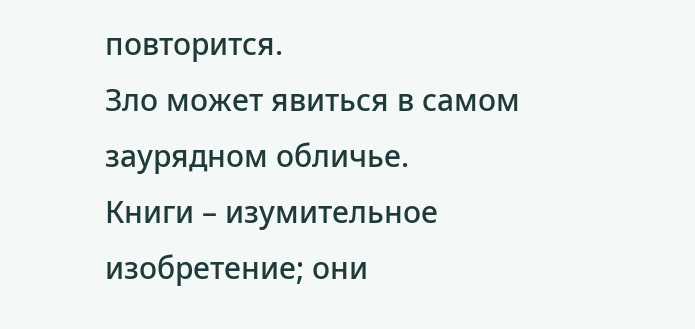повторится.
Зло может явиться в самом заурядном обличье.
Книги – изумительное изобретение; они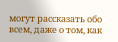могут рассказать обо всем, даже о том, как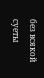без всякой суеты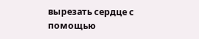вырезать сердце с помощью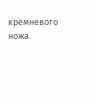кремневого ножа.